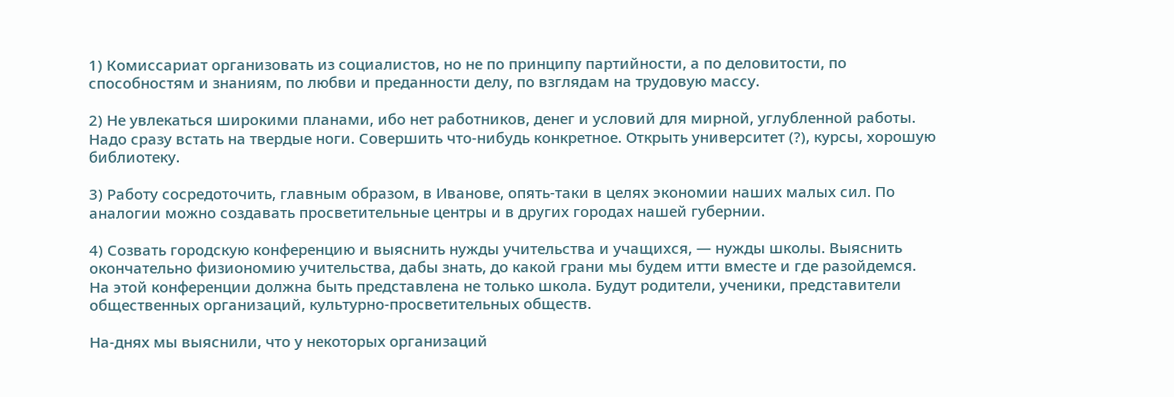1) Комиссариат организовать из социалистов, но не по принципу партийности, а по деловитости, по способностям и знаниям, по любви и преданности делу, по взглядам на трудовую массу.

2) Не увлекаться широкими планами, ибо нет работников, денег и условий для мирной, углубленной работы. Надо сразу встать на твердые ноги. Совершить что-нибудь конкретное. Открыть университет (?), курсы, хорошую библиотеку.

3) Работу сосредоточить, главным образом, в Иванове, опять-таки в целях экономии наших малых сил. По аналогии можно создавать просветительные центры и в других городах нашей губернии.

4) Созвать городскую конференцию и выяснить нужды учительства и учащихся, — нужды школы. Выяснить окончательно физиономию учительства, дабы знать, до какой грани мы будем итти вместе и где разойдемся. На этой конференции должна быть представлена не только школа. Будут родители, ученики, представители общественных организаций, культурно-просветительных обществ.

На-днях мы выяснили, что у некоторых организаций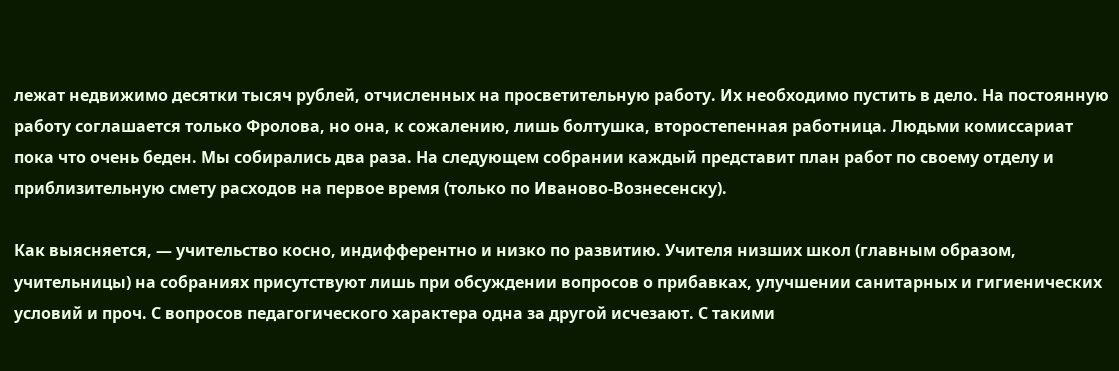лежат недвижимо десятки тысяч рублей, отчисленных на просветительную работу. Их необходимо пустить в дело. На постоянную работу соглашается только Фролова, но она, к сожалению, лишь болтушка, второстепенная работница. Людьми комиссариат пока что очень беден. Мы собирались два раза. На следующем собрании каждый представит план работ по своему отделу и приблизительную смету расходов на первое время (только по Иваново-Вознесенску).

Как выясняется, — учительство косно, индифферентно и низко по развитию. Учителя низших школ (главным образом, учительницы) на собраниях присутствуют лишь при обсуждении вопросов о прибавках, улучшении санитарных и гигиенических условий и проч. С вопросов педагогического характера одна за другой исчезают. С такими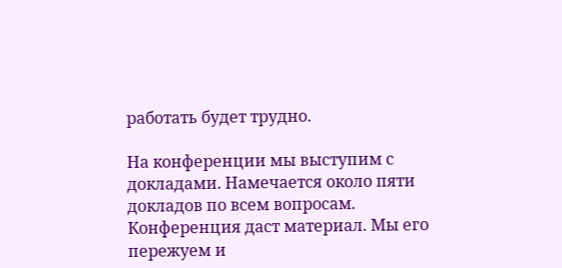работать будет трудно.

На конференции мы выступим с докладами. Намечается около пяти докладов по всем вопросам. Конференция даст материал. Мы его пережуем и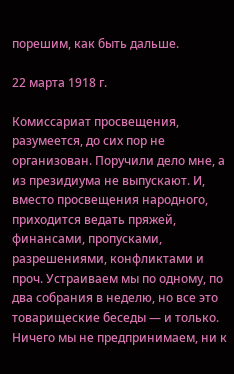порешим, как быть дальше.

22 марта 1918 г.

Комиссариат просвещения, разумеется, до сих пор не организован. Поручили дело мне, а из президиума не выпускают. И, вместо просвещения народного, приходится ведать пряжей, финансами, пропусками, разрешениями, конфликтами и проч. Устраиваем мы по одному, по два собрания в неделю, но все это товарищеские беседы — и только. Ничего мы не предпринимаем, ни к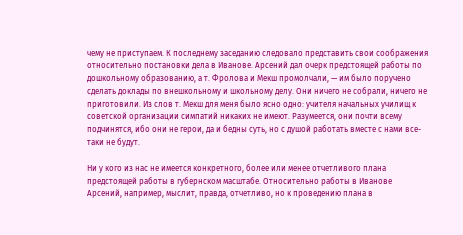чему не приступаем. К последнему заседанию следовало представить свои соображения относительно постановки дела в Иванове. Арсений дал очерк предстоящей работы по дошкольному образованию, а т. Фролова и Мекш промолчали, — им было поручено сделать доклады по внешкольному и школьному делу. Они ничего не собрали, ничего не приготовили. Из слов т. Мекш для меня было ясно одно: учителя начальных училищ к советской организации симпатий никаких не имеют. Разумеется, они почти всему подчинятся, ибо они не герои, да и бедны суть, но с душой работать вместе с нами все-таки не будут.

Ни у кого из нас не имеется конкретного, более или менее отчетливого плана предстоящей работы в губернском масштабе. Относительно работы в Иванове Арсений, например, мыслит, правда, отчетливо, но к проведению плана в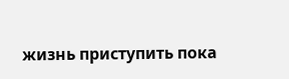жизнь приступить пока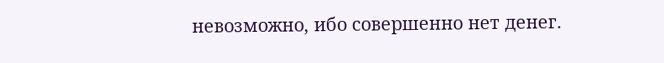невозможно, ибо совершенно нет денег.